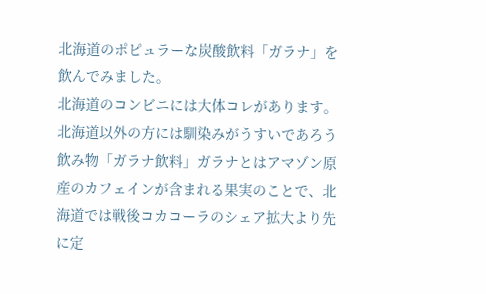北海道のポピュラーな炭酸飲料「ガラナ」を飲んでみました。
北海道のコンビニには大体コレがあります。北海道以外の方には馴染みがうすいであろう飲み物「ガラナ飲料」ガラナとはアマゾン原産のカフェインが含まれる果実のことで、北海道では戦後コカコーラのシェア拡大より先に定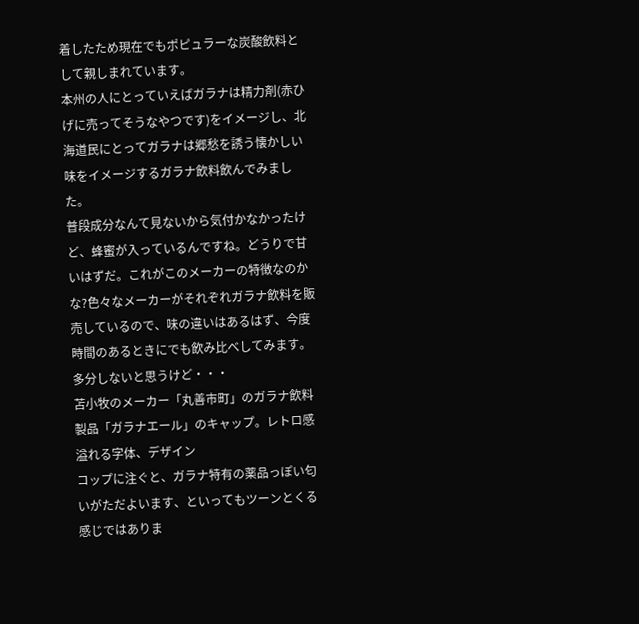着したため現在でもポピュラーな炭酸飲料として親しまれています。
本州の人にとっていえばガラナは精力剤(赤ひげに売ってそうなやつです)をイメージし、北海道民にとってガラナは郷愁を誘う懐かしい味をイメージするガラナ飲料飲んでみました。
普段成分なんて見ないから気付かなかったけど、蜂蜜が入っているんですね。どうりで甘いはずだ。これがこのメーカーの特徴なのかな?色々なメーカーがそれぞれガラナ飲料を販売しているので、味の違いはあるはず、今度時間のあるときにでも飲み比べしてみます。多分しないと思うけど・・・
苫小牧のメーカー「丸善市町」のガラナ飲料製品「ガラナエール」のキャップ。レトロ感溢れる字体、デザイン
コップに注ぐと、ガラナ特有の薬品っぽい匂いがただよいます、といってもツーンとくる感じではありま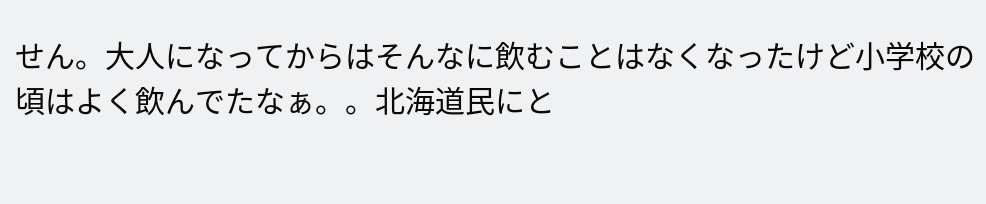せん。大人になってからはそんなに飲むことはなくなったけど小学校の頃はよく飲んでたなぁ。。北海道民にと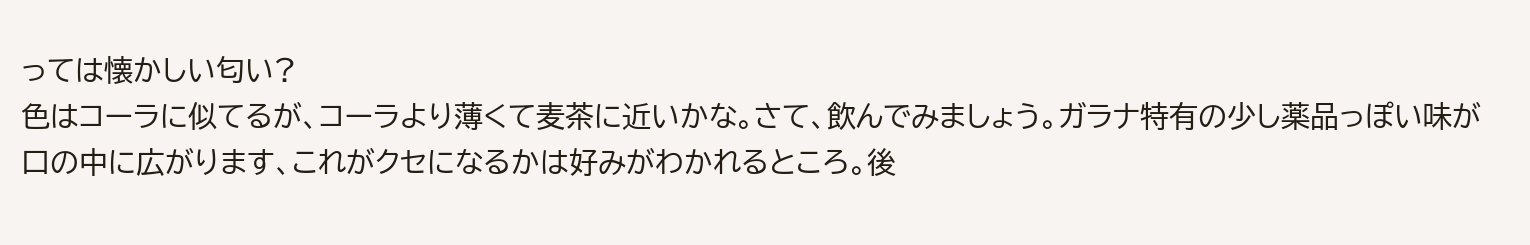っては懐かしい匂い?
色はコーラに似てるが、コーラより薄くて麦茶に近いかな。さて、飲んでみましょう。ガラナ特有の少し薬品っぽい味が口の中に広がります、これがクセになるかは好みがわかれるところ。後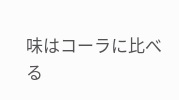味はコーラに比べる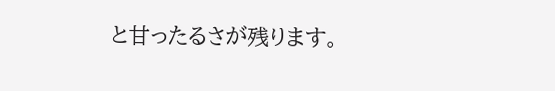と甘ったるさが残ります。